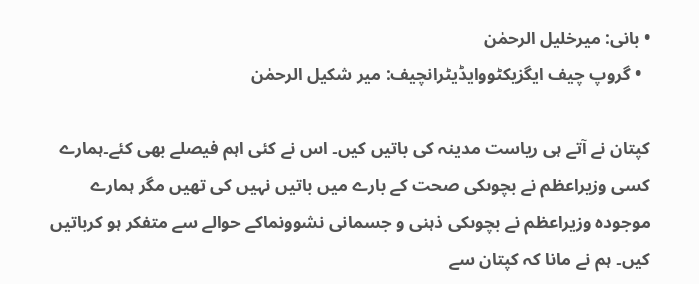• بانی: میرخلیل الرحمٰن
  • گروپ چیف ایگزیکٹووایڈیٹرانچیف: میر شکیل الرحمٰن

کپتان نے آتے ہی ریاست مدینہ کی باتیں کیں۔ اس نے کئی اہم فیصلے بھی کئے۔ہمارے کسی وزیراعظم نے بچوںکی صحت کے بارے میں باتیں نہیں کی تھیں مگر ہمارے موجودہ وزیراعظم نے بچوںکی ذہنی و جسمانی نشوونماکے حوالے سے متفکر ہو کرباتیں کیں۔ ہم نے مانا کہ کپتان سے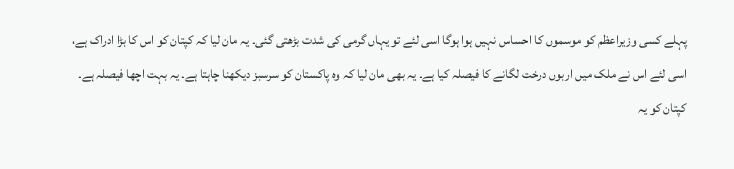پہلے کسی وزیراعظم کو موسموں کا احساس نہیں ہوا ہوگا اسی لئے تو یہاں گرمی کی شدت بڑھتی گئی۔ یہ مان لیا کہ کپتان کو اس کا بڑا ادراک ہے، اسی لئے اس نے ملک میں اربوں درخت لگانے کا فیصلہ کیا ہے۔ یہ بھی مان لیا کہ وہ پاکستان کو سرسبز دیکھنا چاہتا ہے۔ یہ بہت اچھا فیصلہ ہے۔ کپتان کو یہ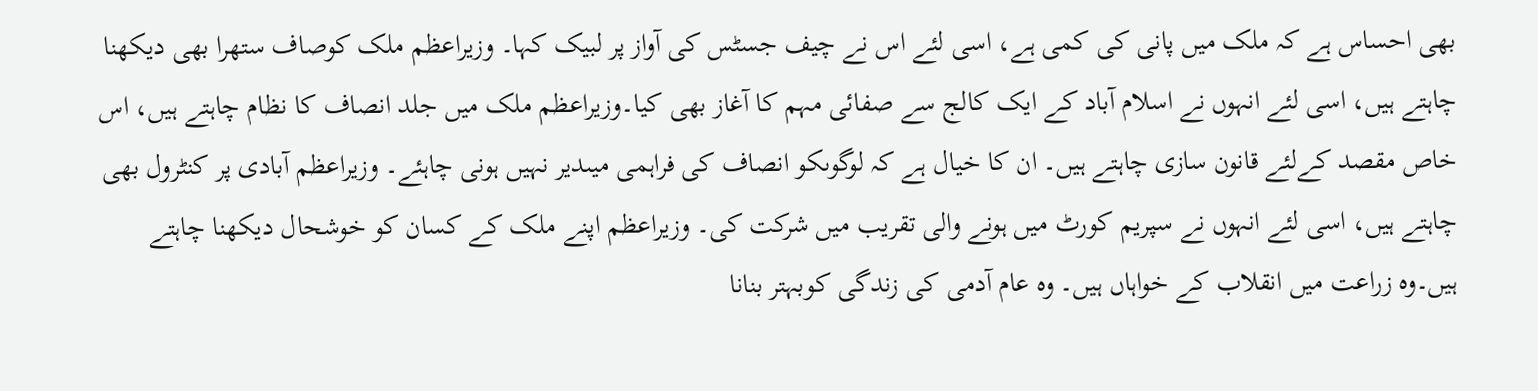بھی احساس ہے کہ ملک میں پانی کی کمی ہے، اسی لئے اس نے چیف جسٹس کی آواز پر لبیک کہا۔ وزیراعظم ملک کوصاف ستھرا بھی دیکھنا چاہتے ہیں، اسی لئے انہوں نے اسلام آباد کے ایک کالج سے صفائی مہم کا آغاز بھی کیا۔وزیراعظم ملک میں جلد انصاف کا نظام چاہتے ہیں، اس خاص مقصد کےلئے قانون سازی چاہتے ہیں۔ ان کا خیال ہے کہ لوگوںکو انصاف کی فراہمی میںدیر نہیں ہونی چاہئے۔ وزیراعظم آبادی پر کنٹرول بھی چاہتے ہیں، اسی لئے انہوں نے سپریم کورٹ میں ہونے والی تقریب میں شرکت کی۔ وزیراعظم اپنے ملک کے کسان کو خوشحال دیکھنا چاہتے ہیں۔وہ زراعت میں انقلاب کے خواہاں ہیں۔ وہ عام آدمی کی زندگی کوبہتر بنانا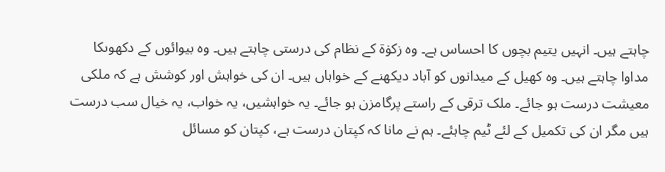چاہتے ہیں۔ انہیں یتیم بچوں کا احساس ہے۔ وہ زکوٰۃ کے نظام کی درستی چاہتے ہیں۔ وہ بیوائوں کے دکھوںکا مداوا چاہتے ہیں۔ وہ کھیل کے میدانوں کو آباد دیکھنے کے خواہاں ہیں۔ ان کی خواہش اور کوشش ہے کہ ملکی معیشت درست ہو جائے۔ ملک ترقی کے راستے پرگامزن ہو جائے۔ یہ خواہشیں، یہ خواب، یہ خیال سب درست ہیں مگر ان کی تکمیل کے لئے ٹیم چاہئے۔ ہم نے مانا کہ کپتان درست ہے، کپتان کو مسائل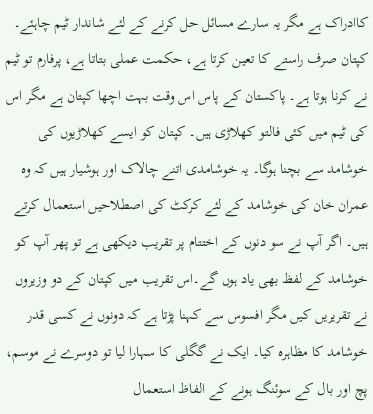کاادراک ہے مگر یہ سارے مسائل حل کرنے کے لئے شاندار ٹیم چاہئے۔ کپتان صرف راستے کا تعین کرتا ہے، حکمت عملی بتاتا ہے، پرفارم تو ٹیم نے کرنا ہوتا ہے۔ پاکستان کے پاس اس وقت بہت اچھا کپتان ہے مگر اس کی ٹیم میں کئی فالتو کھلاڑی ہیں۔ کپتان کو ایسے کھلاڑیوں کی خوشامد سے بچنا ہوگا۔ یہ خوشامدی اتنے چالاک اور ہوشیار ہیں کہ وہ عمران خان کی خوشامد کے لئے کرکٹ کی اصطلاحیں استعمال کرتے ہیں۔ اگر آپ نے سو دنوں کے اختتام پر تقریب دیکھی ہے تو پھر آپ کو خوشامد کے لفظ بھی یاد ہوں گے۔اس تقریب میں کپتان کے دو وزیروں نے تقریریں کیں مگر افسوس سے کہنا پڑتا ہے کہ دونوں نے کسی قدر خوشامد کا مظاہرہ کیا۔ ایک نے گگلی کا سہارا لیا تو دوسرے نے موسم، پچ اور بال کے سوئنگ ہونے کے الفاظ استعمال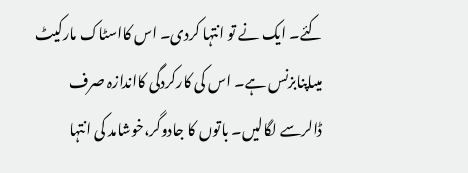کئے۔ ایک نے تو انتہا کردی۔ اس کااسٹاک مارکیٹ میںاپنابزنس ہے۔ اس کی کارکردگی کااندازہ صرف ڈالرسے لگالیں۔ باتوں کا جادوگر،خوشامد کی انتہا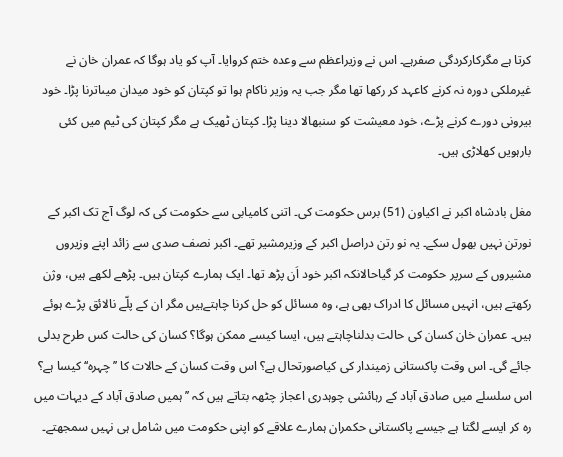کرتا ہے مگرکارکردگی صفرہے۔ اس نے وزیراعظم سے وعدہ ختم کروایا۔ آپ کو یاد ہوگا کہ عمران خان نے غیرملکی دورہ نہ کرنے کاعہد کر رکھا تھا مگر جب یہ وزیر ناکام ہوا تو کپتان کو خود میدان میںاترنا پڑا۔ خود بیرونی دورے کرنے پڑے، خود معیشت کو سنبھالا دینا پڑا۔ کپتان ٹھیک ہے مگر کپتان کی ٹیم میں کئی بارہویں کھلاڑی ہیں۔

مغل بادشاہ اکبر نے اکیاون (51) برس حکومت کی۔ اتنی کامیابی سے حکومت کی کہ لوگ آج تک اکبر کے نورتن نہیں بھول سکے۔ یہ نو رتن دراصل اکبر کے وزیرمشیر تھے۔ اکبر نصف صدی سے زائد اپنے وزیروں مشیروں کے سرپر حکومت کر گیاحالانکہ اکبر خود اَن پڑھ تھا۔ ایک ہمارے کپتان ہیں۔ پڑھے لکھے ہیں، وژن رکھتے ہیں، انہیں مسائل کا ادراک بھی ہے، وہ مسائل کو حل کرنا چاہتےہیں مگر ان کے پلّے نالائق پڑے ہوئے ہیں۔ عمران خان کسان کی حالت بدلناچاہتے ہیں، ایسا کیسے ممکن ہوگا؟ کسان کی حالت کس طرح بدلی جائے گی۔ اس وقت پاکستانی زمیندار کی کیاصورتحال ہے؟ اس وقت کسان کے حالات کا ’’چہرہ‘‘ کیسا ہے؟ اس سلسلے میں صادق آباد کے رہائشی چوہدری اعجاز چٹھہ بتاتے ہیں کہ ’’ہمیں صادق آباد کے دیہات میں رہ کر ایسے لگتا ہے جیسے پاکستانی حکمران ہمارے علاقے کو اپنی حکومت میں شامل ہی نہیں سمجھتے۔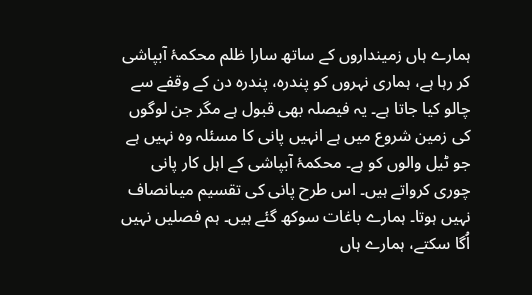ہمارے ہاں زمینداروں کے ساتھ سارا ظلم محکمۂ آبپاشی کر رہا ہے، ہماری نہروں کو پندرہ، پندرہ دن کے وقفے سے چالو کیا جاتا ہے۔ یہ فیصلہ بھی قبول ہے مگر جن لوگوں کی زمین شروع میں ہے انہیں پانی کا مسئلہ وہ نہیں ہے جو ٹیل والوں کو ہے۔ محکمۂ آبپاشی کے اہل کار پانی چوری کرواتے ہیں۔ اس طرح پانی کی تقسیم میںانصاف نہیں ہوتا۔ ہمارے باغات سوکھ گئے ہیں۔ ہم فصلیں نہیں اُگا سکتے، ہمارے ہاں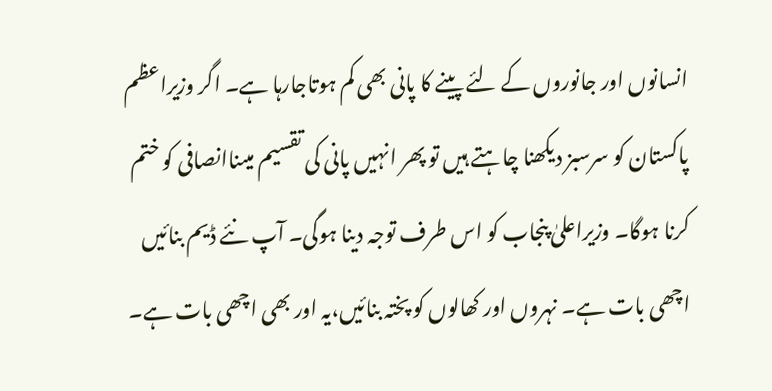انسانوں اور جانوروں کے لئے پینے کا پانی بھی کم ہوتاجارہا ہے۔ اگر وزیراعظم پاکستان کو سرسبز دیکھنا چاہتے ہیں تو پھر انہیں پانی کی تقسیم میںناانصافی کو ختم کرنا ہوگا۔ وزیراعلیٰ پنجاب کو اس طرف توجہ دینا ہوگی۔ آپ نئے ڈیم بنائیں اچھی بات ہے۔ نہروں اور کھالوں کو پختہ بنائیں،یہ اور بھی اچھی بات ہے۔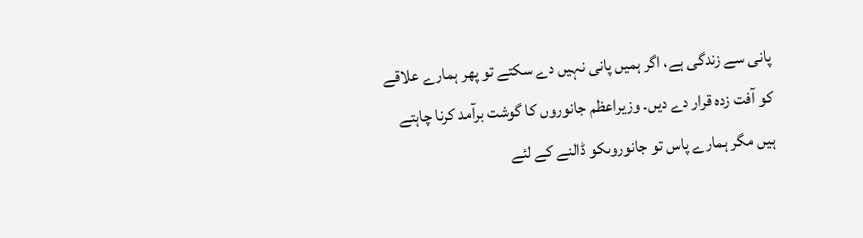پانی سے زندگی ہے، اگر ہمیں پانی نہیں دے سکتے تو پھر ہمارے علاقے کو آفت زدہ قرار دے دیں۔ وزیراعظم جانوروں کا گوشت برآمد کرنا چاہتے ہیں مگر ہمارے پاس تو جانوروںکو ڈالنے کے لئے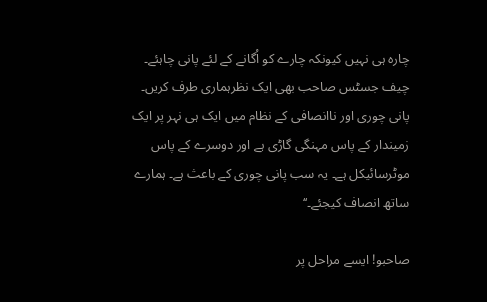چارہ ہی نہیں کیونکہ چارے کو اُگانے کے لئے پانی چاہئے۔ چیف جسٹس صاحب بھی ایک نظرہماری طرف کریں۔ پانی چوری اور ناانصافی کے نظام میں ایک ہی نہر پر ایک زمیندار کے پاس مہنگی گاڑی ہے اور دوسرے کے پاس موٹرسائیکل ہے۔ یہ سب پانی چوری کے باعث ہے۔ ہمارے ساتھ انصاف کیجئے۔‘‘

صاحبو! ایسے مراحل پر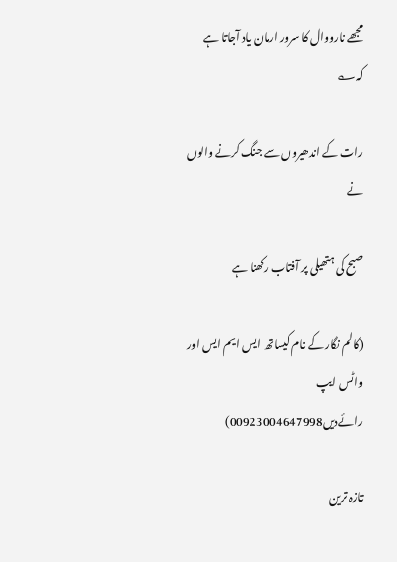مجھے نارووال کا سرور ارمان یاد آجاتا ہے کہ؎

رات کے اندھیروں سے جنگ کرنے والوں نے

صبح کی ہتھیلی پر آفتاب رکھنا ہے

(کالم نگار کے نام کیساتھ ایس ایم ایس اور واٹس ایپ رائےدیں00923004647998)

تازہ ترین